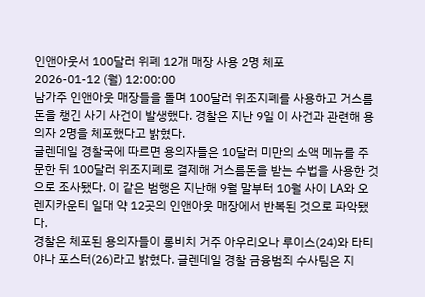인앤아웃서 100달러 위폐 12개 매장 사용 2명 체포
2026-01-12 (월) 12:00:00
남가주 인앤아웃 매장들을 돌며 100달러 위조지폐를 사용하고 거스름돈을 챙긴 사기 사건이 발생했다. 경찰은 지난 9일 이 사건과 관련해 용의자 2명을 체포했다고 밝혔다.
글렌데일 경찰국에 따르면 용의자들은 10달러 미만의 소액 메뉴를 주문한 뒤 100달러 위조지폐로 결제해 거스름돈을 받는 수법을 사용한 것으로 조사됐다. 이 같은 범행은 지난해 9월 말부터 10월 사이 LA와 오렌지카운티 일대 약 12곳의 인앤아웃 매장에서 반복된 것으로 파악됐다.
경찰은 체포된 용의자들이 롱비치 거주 아우리오나 루이스(24)와 타티야나 포스터(26)라고 밝혔다. 글렌데일 경찰 금융범죄 수사팀은 지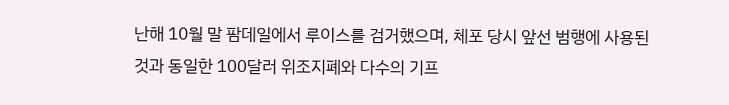난해 10월 말 팜데일에서 루이스를 검거했으며, 체포 당시 앞선 범행에 사용된 것과 동일한 100달러 위조지폐와 다수의 기프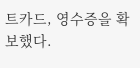트카드, 영수증을 확보했다.